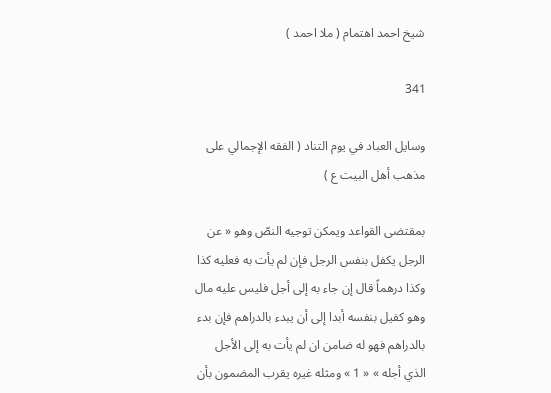شيخ احمد اهتمام ( ملا احمد )

341

وسايل العباد في يوم التناد ( الفقه الإجمالي على مذهب أهل البيت ع )

بمقتضى القواعد ويمكن توجيه النصّ وهو « عن الرجل يكفل بنفس الرجل فإن لم يأت به فعليه كذا وكذا درهماً قال إن جاء به إلى أجل فليس عليه مال وهو كفيل بنفسه أبدا إلى أن يبدء بالدراهم فإن بدء بالدراهم فهو له ضامن ان لم يأت به إلى الأجل الذي أجله » « 1 » ومثله غيره يقرب المضمون بأن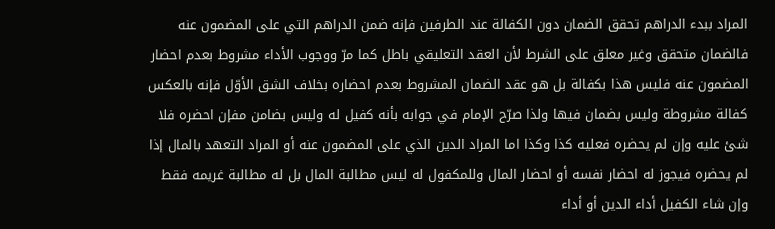المراد ببدء الدراهم تحقق الضمان دون الكفالة عند الطرفين فإنه ضمن الدراهم التي على المضمون عنه فالضمان متحقق وغير معلق على الشرط لأن العقد التعليقي باطل كما مرّ ووجوب الأداء مشروط بعدم احضار المضمون عنه فليس هذا بكفالة بل هو عقد الضمان المشروط بعدم احضاره بخلاف الشق الأوّل فإنه بالعكس كفالة مشروطة وليس بضمان فيها ولذا صرّح الإمام في جوابه بأنه كفيل له وليس بضامن مفإن احضره فلا شئ عليه وإن لم يحضره فعليه كذا وكذا اما المراد الدين الذي على المضمون عنه أو المراد التعهد بالمال إذا لم يحضره فيجوز له احضار نفسه أو احضار المال وللمكفول له ليس مطالبة المال بل له مطالبة غريمه فقط وإن شاء الكفيل أداء الدين أو أداء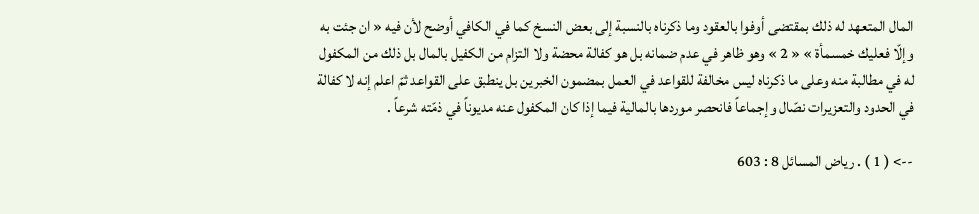المال المتعهد له ذلك بمقتضى أوفوا بالعقود وما ذكرناه بالنسبة إلى بعض النسخ كما في الكافي أوضح لأن فيه « ان جئت به وإلّا فعليك خمسمأة » « 2 » وهو ظاهر في عدم ضمانه بل هو كفالة محضة ولا التزام من الكفيل بالمال بل ذلك من المكفول له في مطالبة منه وعلى ما ذكرناه ليس مخالفة للقواعد في العمل بمضمون الخبرين بل ينطبق على القواعد ثمّ اعلم إنه لا كفالة في الحدود والتعزيرات نصّال وإجماعاً فانحصر موردها بالمالية فيما إذا كان المكفول عنه مديوناً في ذمّته شرعاً .

--> ( 1 ) . رياض المسائل 8 : 603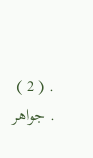. ( 2 ) . جواهر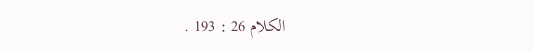الكلام 26 : 193 .